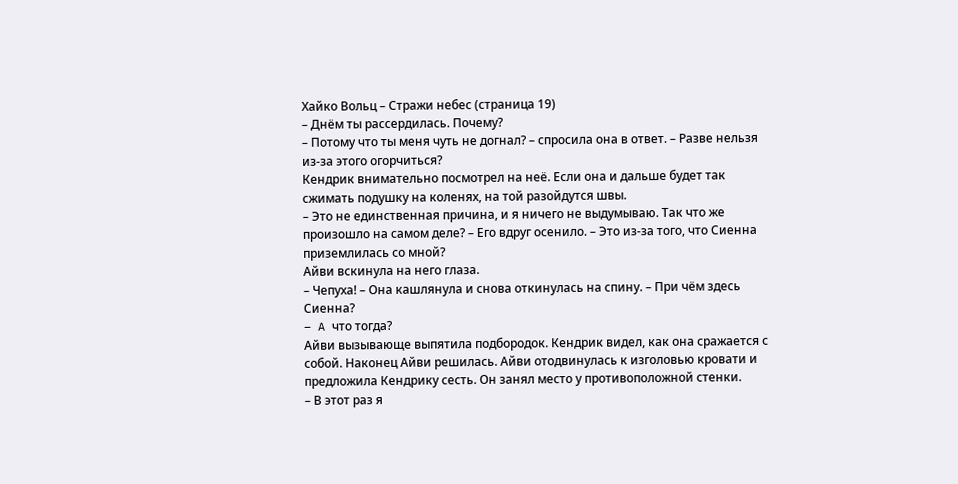Хайко Вольц – Стражи небес (страница 19)
– Днём ты рассердилась. Почему?
– Потому что ты меня чуть не догнал? – спросила она в ответ. – Разве нельзя из-за этого огорчиться?
Кендрик внимательно посмотрел на неё. Если она и дальше будет так сжимать подушку на коленях, на той разойдутся швы.
– Это не единственная причина, и я ничего не выдумываю. Так что же произошло на самом деле? – Его вдруг осенило. – Это из-за того, что Сиенна приземлилась со мной?
Айви вскинула на него глаза.
– Чепуха! – Она кашлянула и снова откинулась на спину. – При чём здесь Сиенна?
– A что тогда?
Айви вызывающе выпятила подбородок. Кендрик видел, как она сражается с собой. Наконец Айви решилась. Айви отодвинулась к изголовью кровати и предложила Кендрику сесть. Он занял место у противоположной стенки.
– В этот раз я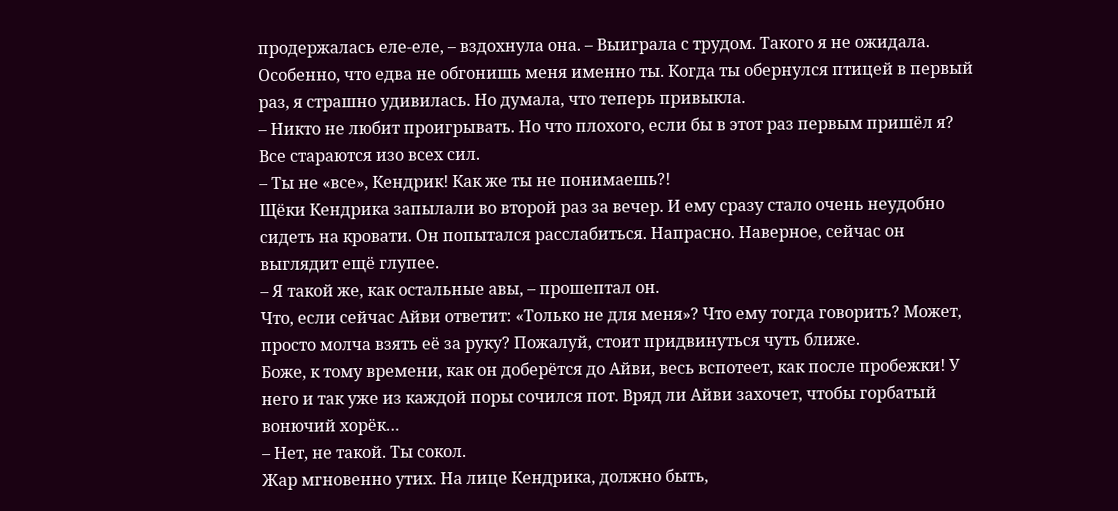продержалась еле-еле, – вздохнула она. – Выиграла с трудом. Такого я не ожидала. Особенно, что едва не обгонишь меня именно ты. Когда ты обернулся птицей в первый раз, я страшно удивилась. Но думала, что теперь привыкла.
– Никто не любит проигрывать. Но что плохого, если бы в этот раз первым пришёл я? Все стараются изо всех сил.
– Ты не «все», Кендрик! Как же ты не понимаешь?!
Щёки Кендрика запылали во второй раз за вечер. И ему сразу стало очень неудобно сидеть на кровати. Он попытался расслабиться. Напрасно. Наверное, сейчас он выглядит ещё глупее.
– Я такой же, как остальные авы, – прошептал он.
Что, если сейчас Айви ответит: «Только не для меня»? Что ему тогда говорить? Может, просто молча взять её за руку? Пожалуй, стоит придвинуться чуть ближе.
Боже, к тому времени, как он доберётся до Айви, весь вспотеет, как после пробежки! У него и так уже из каждой поры сочился пот. Вряд ли Айви захочет, чтобы горбатый вонючий хорёк…
– Нет, не такой. Ты сокол.
Жар мгновенно утих. На лице Кендрика, должно быть,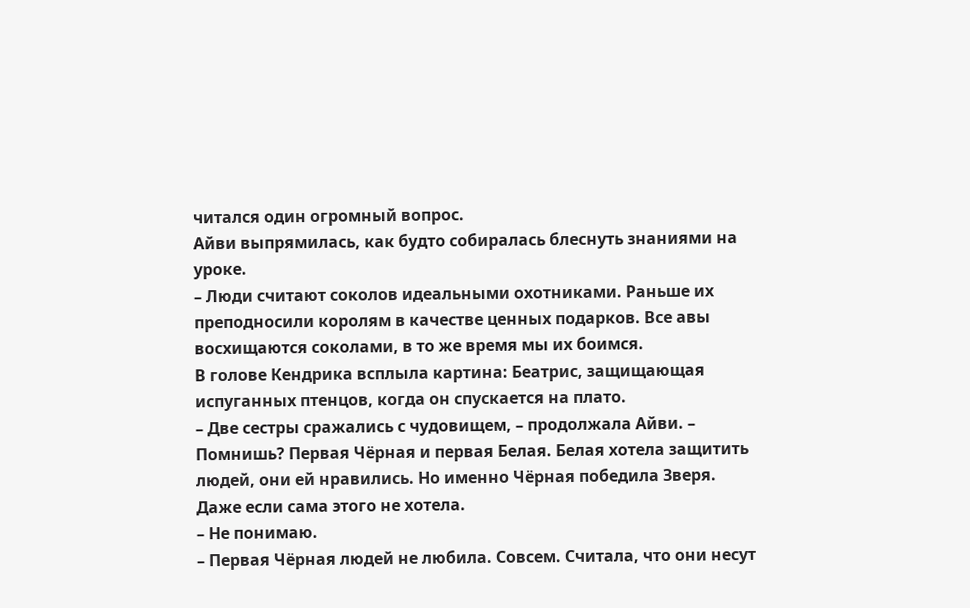читался один огромный вопрос.
Айви выпрямилась, как будто собиралась блеснуть знаниями на уроке.
– Люди считают соколов идеальными охотниками. Раньше их преподносили королям в качестве ценных подарков. Все авы восхищаются соколами, в то же время мы их боимся.
В голове Кендрика всплыла картина: Беатрис, защищающая испуганных птенцов, когда он спускается на плато.
– Две сестры сражались с чудовищем, – продолжала Айви. – Помнишь? Первая Чёрная и первая Белая. Белая хотела защитить людей, они ей нравились. Но именно Чёрная победила Зверя. Даже если сама этого не хотела.
– Не понимаю.
– Первая Чёрная людей не любила. Совсем. Считала, что они несут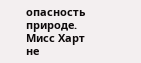опасность природе. Мисс Харт не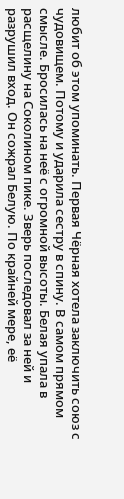любит об этом упоминать. Первая Чёрная хотела заключить союз с чудовищем. Потому и ударила сестру в спину. В самом прямом смысле. Бросилась на неё с огромной высоты. Белая упала в расщелину на Соколином пике. Зверь последовал за ней и разрушил вход. Он сожрал Белую. По крайней мере, её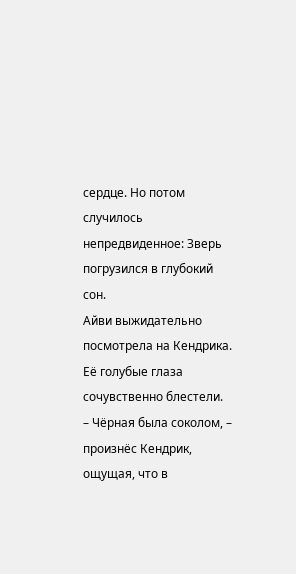сердце. Но потом случилось непредвиденное: Зверь погрузился в глубокий сон.
Айви выжидательно посмотрела на Кендрика. Её голубые глаза сочувственно блестели.
– Чёрная была соколом, – произнёс Кендрик, ощущая, что в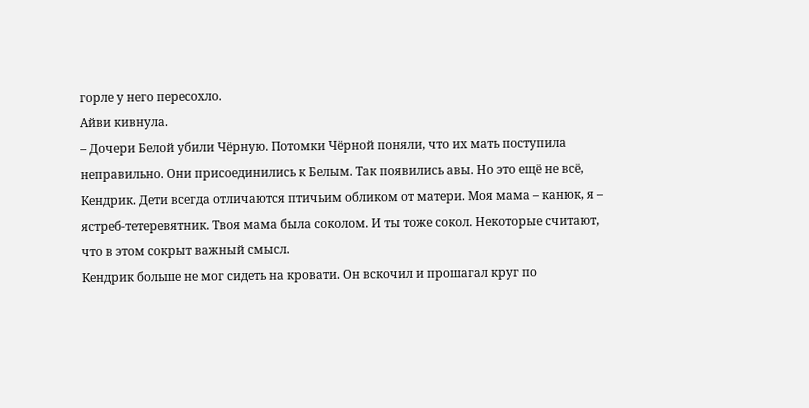горле у него пересохло.
Айви кивнула.
– Дочери Белой убили Чёрную. Потомки Чёрной поняли, что их мать поступила неправильно. Они присоединились к Белым. Так появились авы. Но это ещё не всё, Кендрик. Дети всегда отличаются птичьим обликом от матери. Моя мама – канюк, я – ястреб-тетеревятник. Твоя мама была соколом. И ты тоже сокол. Некоторые считают, что в этом сокрыт важный смысл.
Кендрик больше не мог сидеть на кровати. Он вскочил и прошагал круг по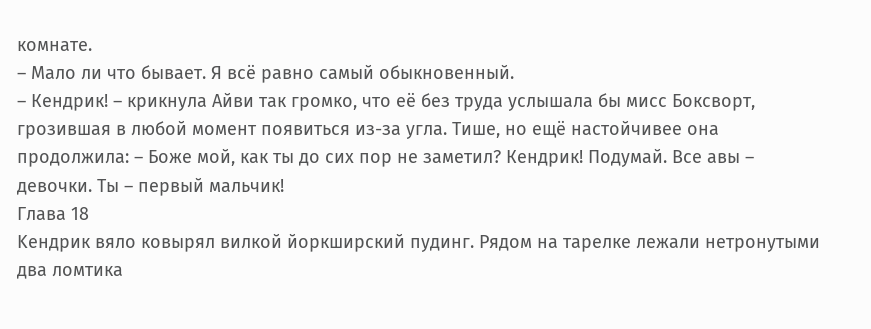комнате.
– Мало ли что бывает. Я всё равно самый обыкновенный.
– Кендрик! – крикнула Айви так громко, что её без труда услышала бы мисс Боксворт, грозившая в любой момент появиться из-за угла. Тише, но ещё настойчивее она продолжила: – Боже мой, как ты до сих пор не заметил? Кендрик! Подумай. Все авы – девочки. Ты – первый мальчик!
Глава 18
Kендрик вяло ковырял вилкой йоркширский пудинг. Рядом на тарелке лежали нетронутыми два ломтика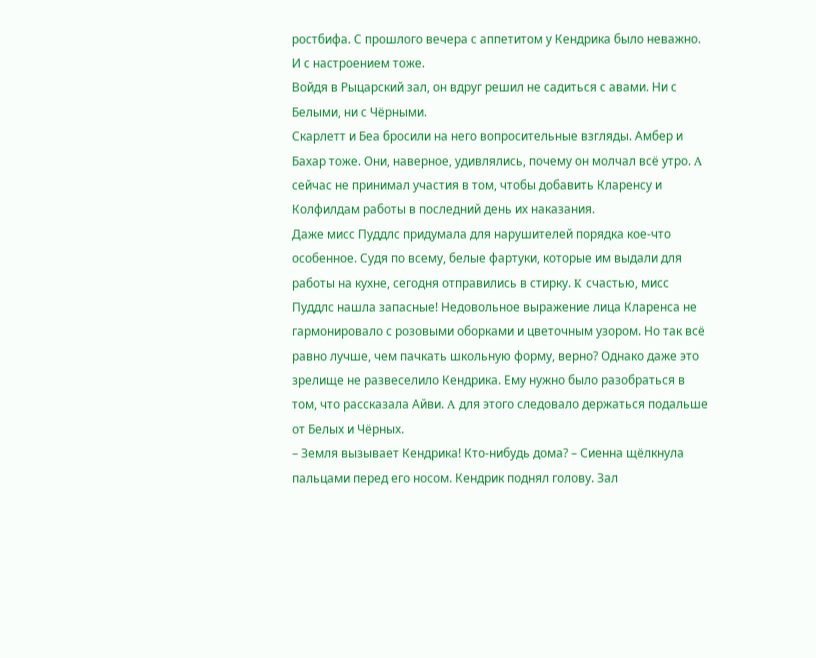ростбифа. С прошлого вечера с аппетитом у Кендрика было неважно. И с настроением тоже.
Войдя в Рыцарский зал, он вдруг решил не садиться с авами. Ни с Белыми, ни с Чёрными.
Скарлетт и Беа бросили на него вопросительные взгляды. Амбер и Бахар тоже. Они, наверное, удивлялись, почему он молчал всё утро. A сейчас не принимал участия в том, чтобы добавить Кларенсу и Колфилдам работы в последний день их наказания.
Даже мисс Пуддлс придумала для нарушителей порядка кое-что особенное. Судя по всему, белые фартуки, которые им выдали для работы на кухне, сегодня отправились в стирку. K счастью, мисс Пуддлс нашла запасные! Недовольное выражение лица Кларенса не гармонировало с розовыми оборками и цветочным узором. Но так всё равно лучше, чем пачкать школьную форму, верно? Однако даже это зрелище не развеселило Кендрика. Ему нужно было разобраться в том, что рассказала Айви. A для этого следовало держаться подальше от Белых и Чёрных.
– Земля вызывает Кендрика! Кто-нибудь дома? – Сиенна щёлкнула пальцами перед его носом. Кендрик поднял голову. Зал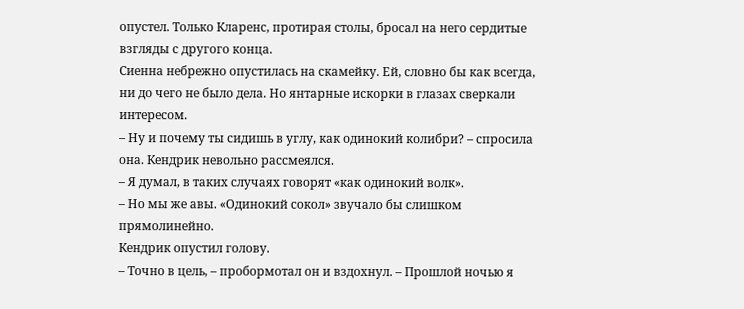опустел. Только Кларенс, протирая столы, бросал на него сердитые взгляды с другого конца.
Сиенна небрежно опустилась на скамейку. Ей, словно бы как всегда, ни до чего не было дела. Но янтарные искорки в глазах сверкали интересом.
– Ну и почему ты сидишь в углу, как одинокий колибри? – спросила она. Кендрик невольно рассмеялся.
– Я думал, в таких случаях говорят «как одинокий волк».
– Но мы же авы. «Одинокий сокол» звучало бы слишком прямолинейно.
Кендрик опустил голову.
– Точно в цель, – пробормотал он и вздохнул. – Прошлой ночью я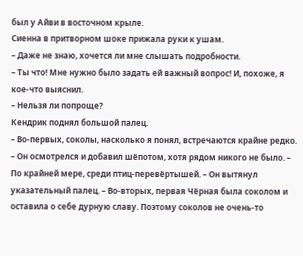был у Айви в восточном крыле.
Сиенна в притворном шоке прижала руки к ушам.
– Даже не знаю, хочется ли мне слышать подробности.
– Ты что! Мне нужно было задать ей важный вопрос! И, похоже, я кое-что выяснил.
– Нельзя ли попроще?
Кендрик поднял большой палец.
– Во-первых, соколы, насколько я понял, встречаются крайне редко. – Он осмотрелся и добавил шёпотом, хотя рядом никого не было. – По крайней мере, среди птиц-перевёртышей. – Он вытянул указательный палец. – Во-вторых, первая Чёрная была соколом и оставила о себе дурную славу. Поэтому соколов не очень-то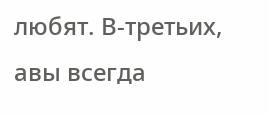любят. В-третьих, авы всегда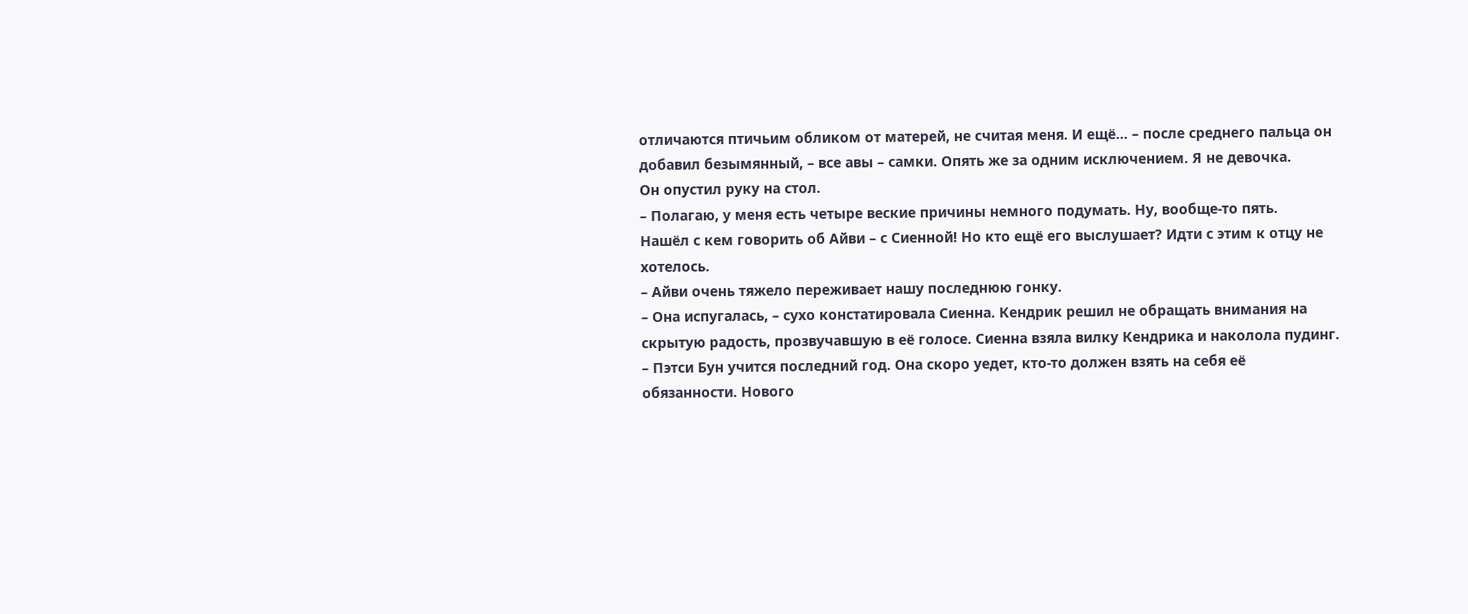отличаются птичьим обликом от матерей, не считая меня. И ещё… – после среднего пальца он добавил безымянный, – все авы – самки. Опять же за одним исключением. Я не девочка.
Он опустил руку на стол.
– Полагаю, у меня есть четыре веские причины немного подумать. Ну, вообще-то пять.
Нашёл с кем говорить об Айви – с Сиенной! Но кто ещё его выслушает? Идти с этим к отцу не хотелось.
– Айви очень тяжело переживает нашу последнюю гонку.
– Она испугалась, – сухо констатировала Сиенна. Кендрик решил не обращать внимания на скрытую радость, прозвучавшую в её голосе. Сиенна взяла вилку Кендрика и наколола пудинг. – Пэтси Бун учится последний год. Она скоро уедет, кто-то должен взять на себя её обязанности. Нового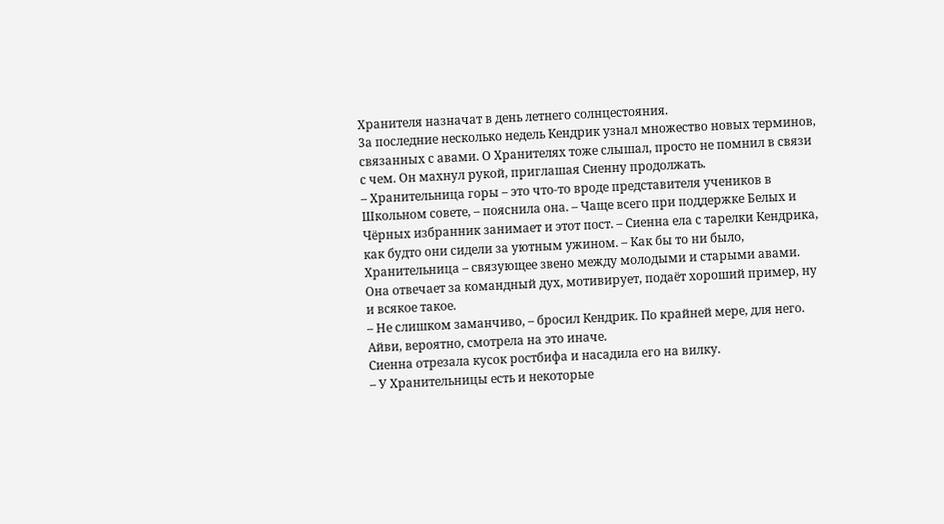Хранителя назначат в день летнего солнцестояния.
3а последние несколько недель Кендрик узнал множество новых терминов, связанных с авами. О Хранителях тоже слышал, просто не помнил в связи с чем. Он махнул рукой, приглашая Сиенну продолжать.
– Хранительница горы – это что-то вроде представителя учеников в Школьном совете, – пояснила она. – Чаще всего при поддержке Белых и Чёрных избранник занимает и этот пост. – Сиенна ела с тарелки Кендрика, как будто они сидели за уютным ужином. – Как бы то ни было, Хранительница – связующее звено между молодыми и старыми авами. Она отвечает за командный дух, мотивирует, подаёт хороший пример, ну и всякое такое.
– Не слишком заманчиво, – бросил Кендрик. По крайней мере, для него. Айви, вероятно, смотрела на это иначе.
Сиенна отрезала кусок ростбифа и насадила его на вилку.
– У Хранительницы есть и некоторые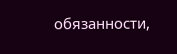обязанности,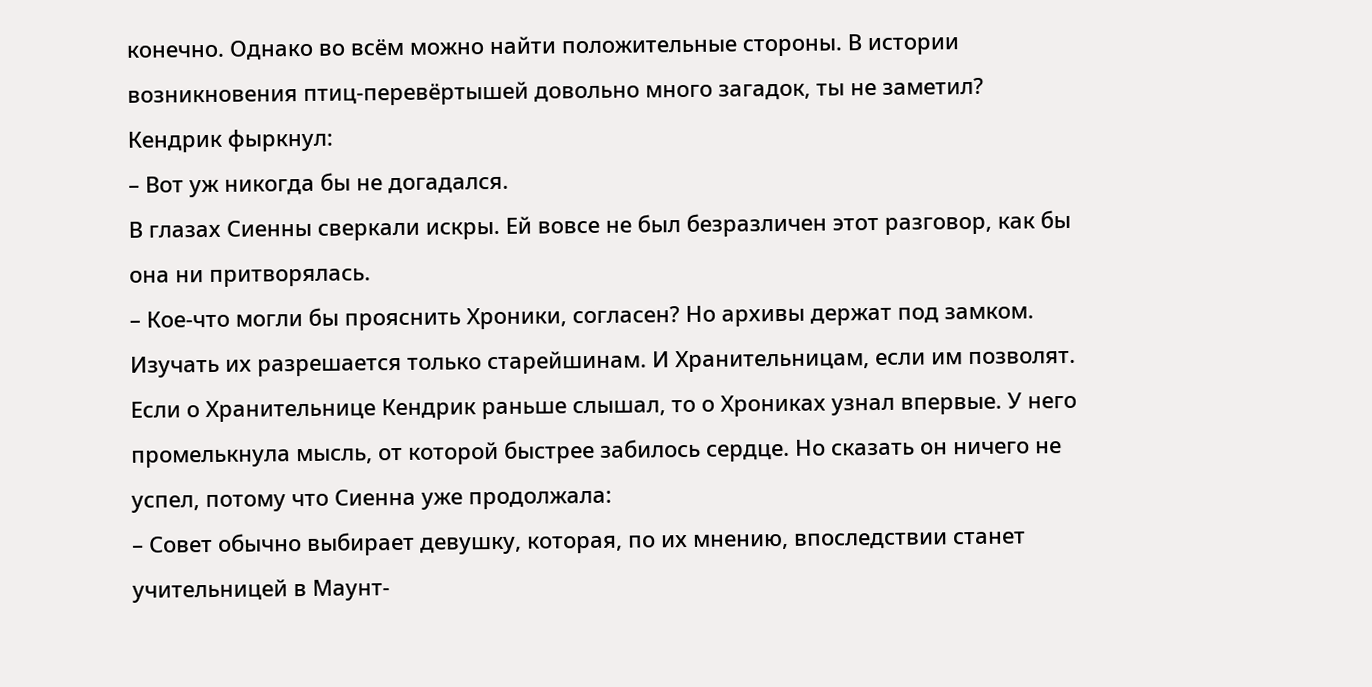конечно. Однако во всём можно найти положительные стороны. В истории возникновения птиц-перевёртышей довольно много загадок, ты не заметил?
Кендрик фыркнул:
– Вот уж никогда бы не догадался.
В глазах Сиенны сверкали искры. Ей вовсе не был безразличен этот разговор, как бы она ни притворялась.
– Кое-что могли бы прояснить Хроники, согласен? Но архивы держат под замком. Изучать их разрешается только старейшинам. И Хранительницам, если им позволят.
Если о Хранительнице Кендрик раньше слышал, то о Хрониках узнал впервые. У него промелькнула мысль, от которой быстрее забилось сердце. Но сказать он ничего не успел, потому что Сиенна уже продолжала:
– Совет обычно выбирает девушку, которая, по их мнению, впоследствии станет учительницей в Маунт-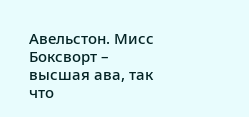Авельстон. Мисс Боксворт – высшая ава, так что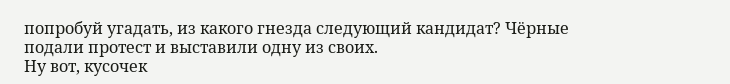попробуй угадать, из какого гнезда следующий кандидат? Чёрные подали протест и выставили одну из своих.
Ну вот, кусочек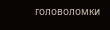головоломки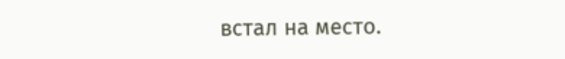встал на место.